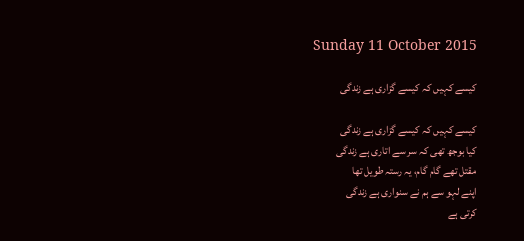Sunday 11 October 2015

کیسے کہیں کہ کیسے گزاری ہے زندگی

کیسے کہیں کہ کیسے گزاری ہے زندگی
کیا بوجھ تھی کہ سر سے اتاری ہے زندگی
مقتل تھے گام گام، یہ رستہ طویل تھا
اپنے لہو سے ہم نے سنواری ہے زندگی
کرتی ہے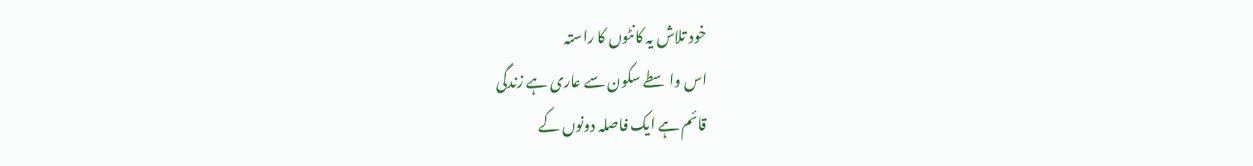خود تلاش یہ کانٹوں کا راستہ
اس واسطے سکون سے عاری ہے زندگی
قائم ہے ایک فاصلہ دونوں کے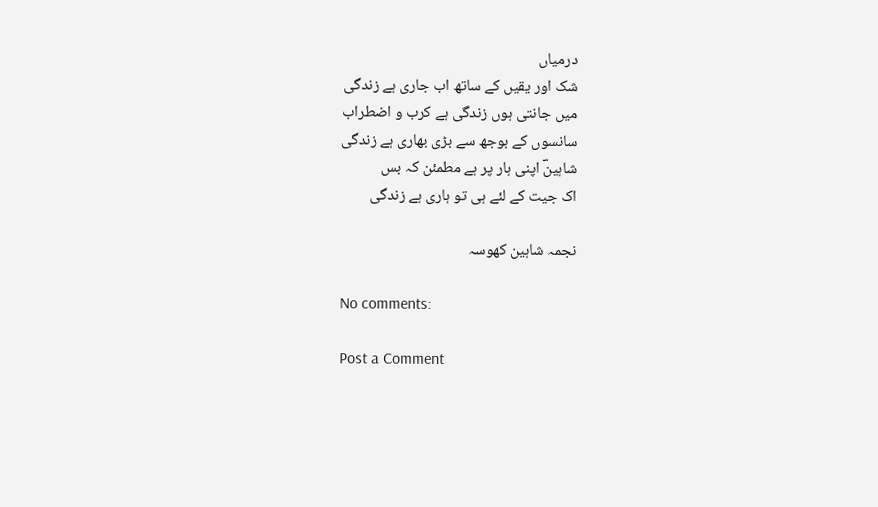درمیاں
شک اور یقیں کے ساتھ اب جاری ہے زندگی
میں جانتی ہوں زندگی ہے کرب و اضطراب
سانسوں کے بوجھ سے بڑی بھاری ہے زندگی
شاہینؔ اپنی ہار پر ہے مطمئن کہ بس
اک جیت کے لئے ہی تو ہاری ہے زندگی

نجمہ شاہین کھوسہ

No comments:

Post a Comment